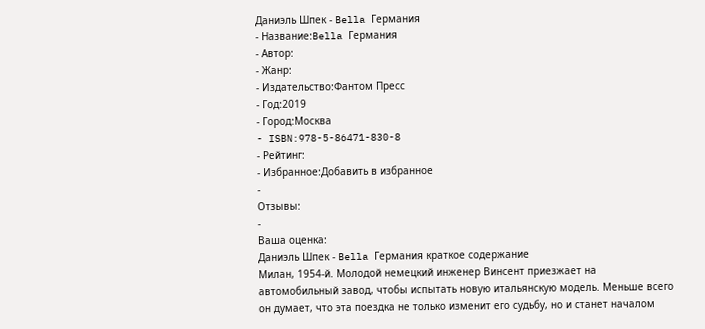Даниэль Шпек - Bella Германия
- Название:Bella Германия
- Автор:
- Жанр:
- Издательство:Фантом Пресс
- Год:2019
- Город:Москва
- ISBN:978-5-86471-830-8
- Рейтинг:
- Избранное:Добавить в избранное
-
Отзывы:
-
Ваша оценка:
Даниэль Шпек - Bella Германия краткое содержание
Милан, 1954-й. Молодой немецкий инженер Винсент приезжает на автомобильный завод, чтобы испытать новую итальянскую модель. Меньше всего он думает, что эта поездка не только изменит его судьбу, но и станет началом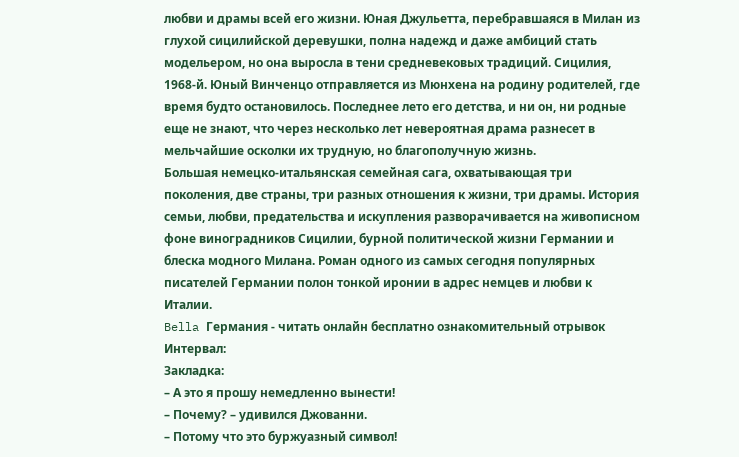любви и драмы всей его жизни. Юная Джульетта, перебравшаяся в Милан из глухой сицилийской деревушки, полна надежд и даже амбиций стать модельером, но она выросла в тени средневековых традиций. Сицилия, 1968-й. Юный Винченцо отправляется из Мюнхена на родину родителей, где время будто остановилось. Последнее лето его детства, и ни он, ни родные еще не знают, что через несколько лет невероятная драма разнесет в мельчайшие осколки их трудную, но благополучную жизнь.
Большая немецко-итальянская семейная сага, охватывающая три поколения, две страны, три разных отношения к жизни, три драмы. История семьи, любви, предательства и искупления разворачивается на живописном фоне виноградников Сицилии, бурной политической жизни Германии и блеска модного Милана. Роман одного из самых сегодня популярных писателей Германии полон тонкой иронии в адрес немцев и любви к Италии.
Bella Германия - читать онлайн бесплатно ознакомительный отрывок
Интервал:
Закладка:
– А это я прошу немедленно вынести!
– Почему? – удивился Джованни.
– Потому что это буржуазный символ!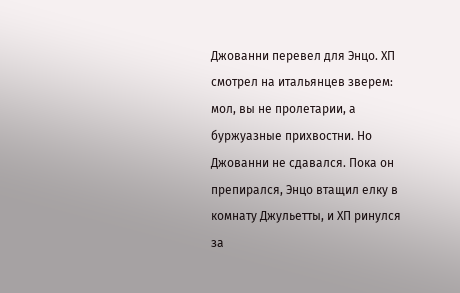Джованни перевел для Энцо. ХП смотрел на итальянцев зверем: мол, вы не пролетарии, а буржуазные прихвостни. Но Джованни не сдавался. Пока он препирался, Энцо втащил елку в комнату Джульетты, и ХП ринулся за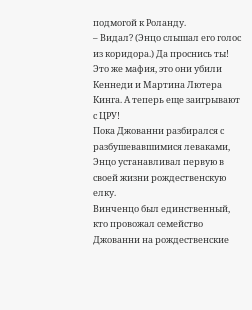подмогой к Роланду.
– Видал? (Энцо слышал его голос из коридора.) Да проснись ты! Это же мафия, это они убили Кеннеди и Мартина Лютера Кинга. А теперь еще заигрывают с ЦРУ!
Пока Джованни разбирался с разбушевавшимися леваками, Энцо устанавливал первую в своей жизни рождественскую елку.
Винченцо был единственный, кто провожал семейство Джованни на рождественские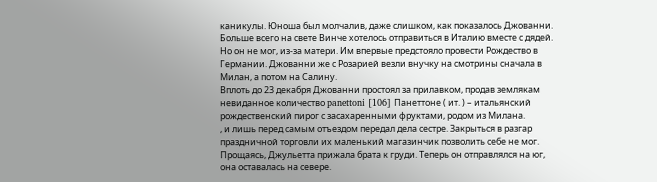каникулы. Юноша был молчалив, даже слишком, как показалось Джованни. Больше всего на свете Винче хотелось отправиться в Италию вместе с дядей. Но он не мог, из-за матери. Им впервые предстояло провести Рождество в Германии. Джованни же с Розарией везли внучку на смотрины сначала в Милан, а потом на Салину.
Вплоть до 23 декабря Джованни простоял за прилавком, продав землякам невиданное количество panettoni [106] Панеттоне ( ит. ) – итальянский рождественский пирог с засахаренными фруктами, родом из Милана.
, и лишь перед самым отъездом передал дела сестре. Закрыться в разгар праздничной торговли их маленький магазинчик позволить себе не мог. Прощаясь, Джульетта прижала брата к груди. Теперь он отправлялся на юг, она оставалась на севере.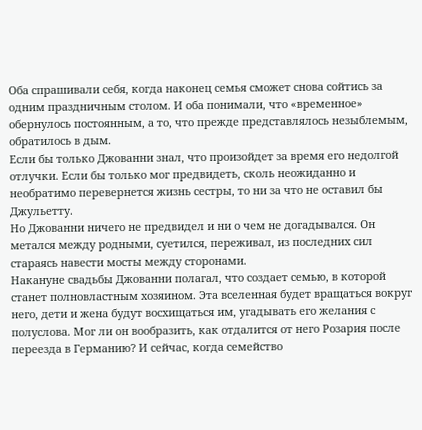Оба спрашивали себя, когда наконец семья сможет снова сойтись за одним праздничным столом. И оба понимали, что «временное» обернулось постоянным, а то, что прежде представлялось незыблемым, обратилось в дым.
Если бы только Джованни знал, что произойдет за время его недолгой отлучки. Если бы только мог предвидеть, сколь неожиданно и необратимо перевернется жизнь сестры, то ни за что не оставил бы Джульетту.
Но Джованни ничего не предвидел и ни о чем не догадывался. Он метался между родными, суетился, переживал, из последних сил стараясь навести мосты между сторонами.
Накануне свадьбы Джованни полагал, что создает семью, в которой станет полновластным хозяином. Эта вселенная будет вращаться вокруг него, дети и жена будут восхищаться им, угадывать его желания с полуслова. Мог ли он вообразить, как отдалится от него Розария после переезда в Германию? И сейчас, когда семейство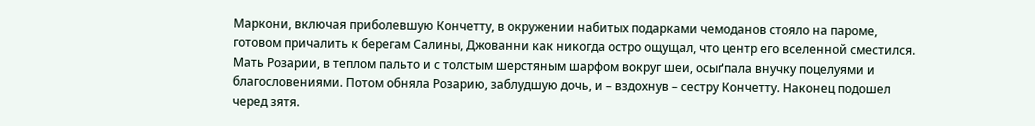Маркони, включая приболевшую Кончетту, в окружении набитых подарками чемоданов стояло на пароме, готовом причалить к берегам Салины, Джованни как никогда остро ощущал, что центр его вселенной сместился.
Мать Розарии, в теплом пальто и с толстым шерстяным шарфом вокруг шеи, осыґпала внучку поцелуями и благословениями. Потом обняла Розарию, заблудшую дочь, и – вздохнув – сестру Кончетту. Наконец подошел черед зятя.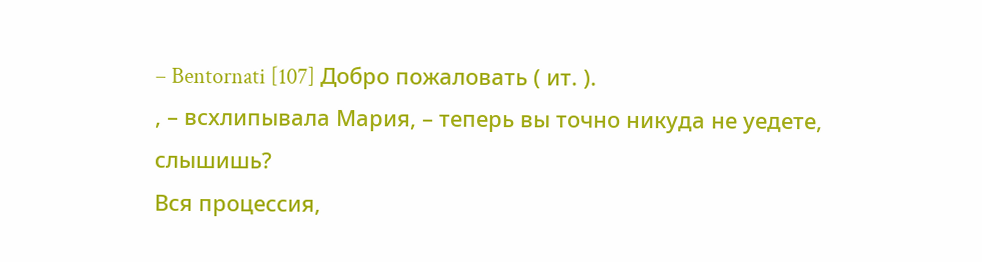– Bentornati [107] Добро пожаловать ( ит. ).
, – всхлипывала Мария, – теперь вы точно никуда не уедете, слышишь?
Вся процессия,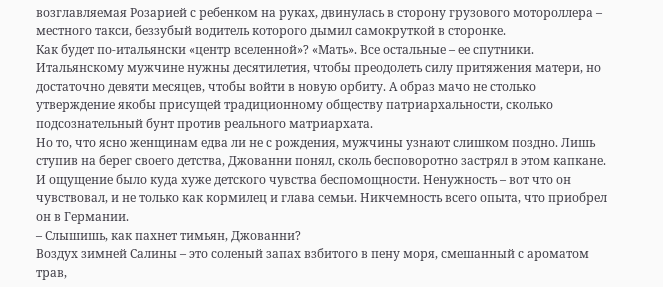возглавляемая Розарией с ребенком на руках, двинулась в сторону грузового мотороллера – местного такси, беззубый водитель которого дымил самокруткой в сторонке.
Как будет по-итальянски «центр вселенной»? «Мать». Все остальные – ее спутники. Итальянскому мужчине нужны десятилетия, чтобы преодолеть силу притяжения матери, но достаточно девяти месяцев, чтобы войти в новую орбиту. А образ мачо не столько утверждение якобы присущей традиционному обществу патриархальности, сколько подсознательный бунт против реального матриархата.
Но то, что ясно женщинам едва ли не с рождения, мужчины узнают слишком поздно. Лишь ступив на берег своего детства, Джованни понял, сколь бесповоротно застрял в этом капкане. И ощущение было куда хуже детского чувства беспомощности. Ненужность – вот что он чувствовал, и не только как кормилец и глава семьи. Никчемность всего опыта, что приобрел он в Германии.
– Слышишь, как пахнет тимьян, Джованни?
Воздух зимней Салины – это соленый запах взбитого в пену моря, смешанный с ароматом трав,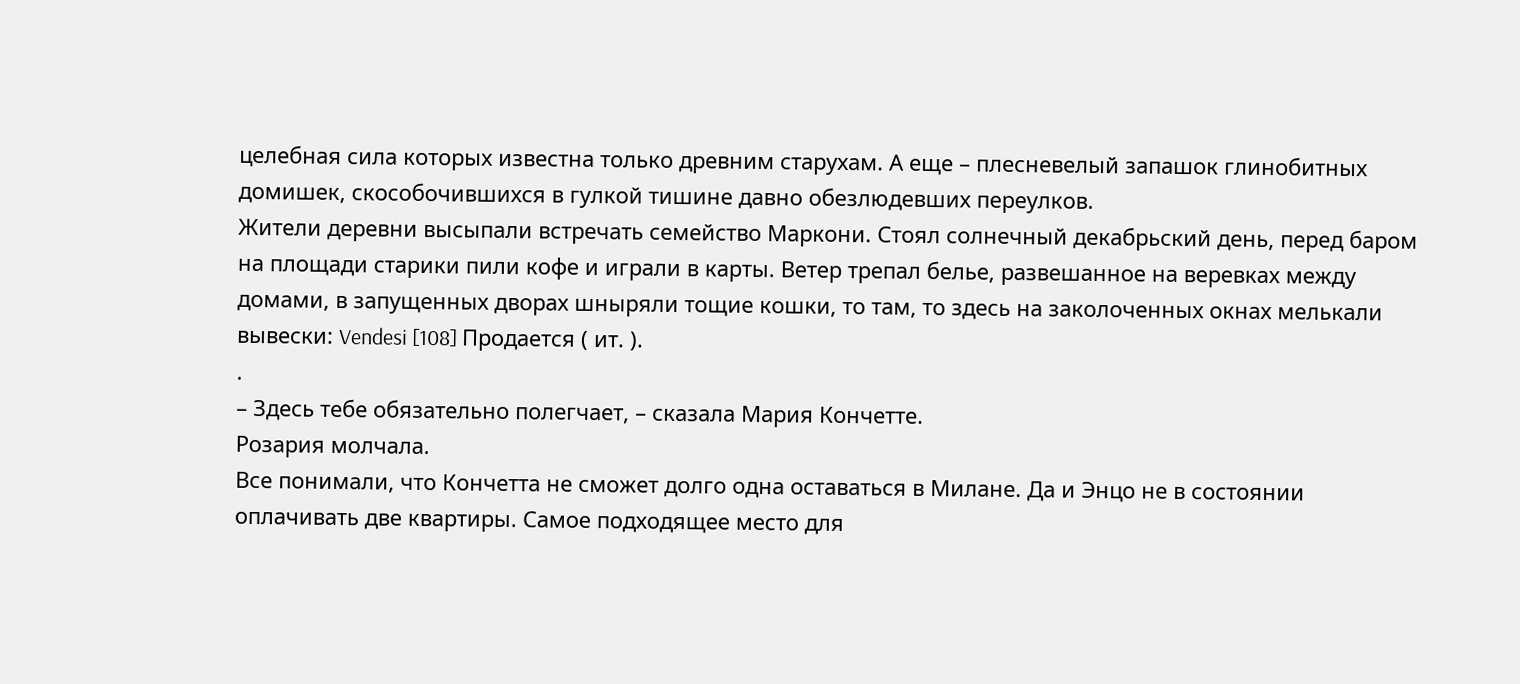целебная сила которых известна только древним старухам. А еще – плесневелый запашок глинобитных домишек, скособочившихся в гулкой тишине давно обезлюдевших переулков.
Жители деревни высыпали встречать семейство Маркони. Стоял солнечный декабрьский день, перед баром на площади старики пили кофе и играли в карты. Ветер трепал белье, развешанное на веревках между домами, в запущенных дворах шныряли тощие кошки, то там, то здесь на заколоченных окнах мелькали вывески: Vendesi [108] Продается ( ит. ).
.
– Здесь тебе обязательно полегчает, – сказала Мария Кончетте.
Розария молчала.
Все понимали, что Кончетта не сможет долго одна оставаться в Милане. Да и Энцо не в состоянии оплачивать две квартиры. Самое подходящее место для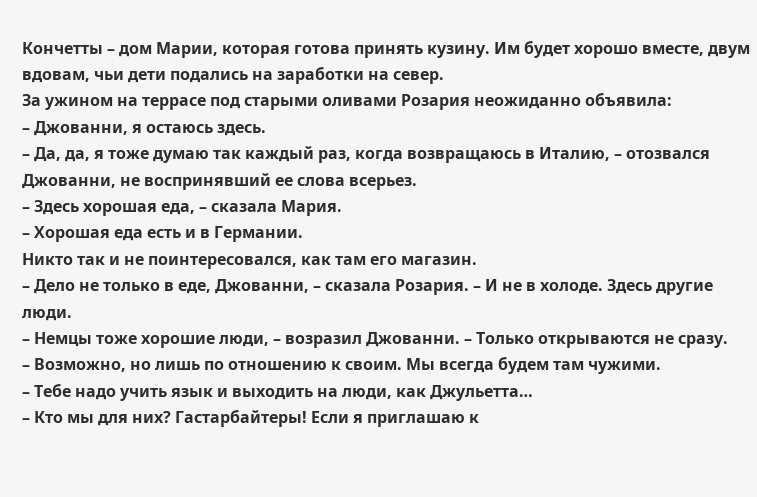Кончетты – дом Марии, которая готова принять кузину. Им будет хорошо вместе, двум вдовам, чьи дети подались на заработки на север.
За ужином на террасе под старыми оливами Розария неожиданно объявила:
– Джованни, я остаюсь здесь.
– Да, да, я тоже думаю так каждый раз, когда возвращаюсь в Италию, – отозвался Джованни, не воспринявший ее слова всерьез.
– Здесь хорошая еда, – сказала Мария.
– Хорошая еда есть и в Германии.
Никто так и не поинтересовался, как там его магазин.
– Дело не только в еде, Джованни, – сказала Розария. – И не в холоде. Здесь другие люди.
– Немцы тоже хорошие люди, – возразил Джованни. – Только открываются не сразу.
– Возможно, но лишь по отношению к своим. Мы всегда будем там чужими.
– Тебе надо учить язык и выходить на люди, как Джульетта…
– Кто мы для них? Гастарбайтеры! Если я приглашаю к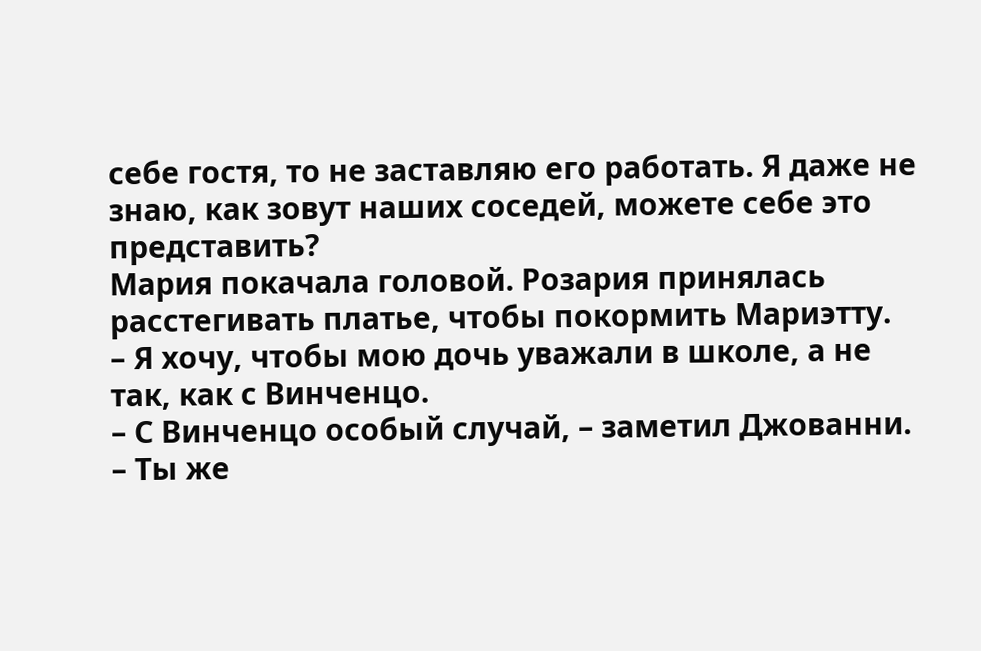себе гостя, то не заставляю его работать. Я даже не знаю, как зовут наших соседей, можете себе это представить?
Мария покачала головой. Розария принялась расстегивать платье, чтобы покормить Мариэтту.
– Я хочу, чтобы мою дочь уважали в школе, а не так, как с Винченцо.
– С Винченцо особый случай, – заметил Джованни.
– Ты же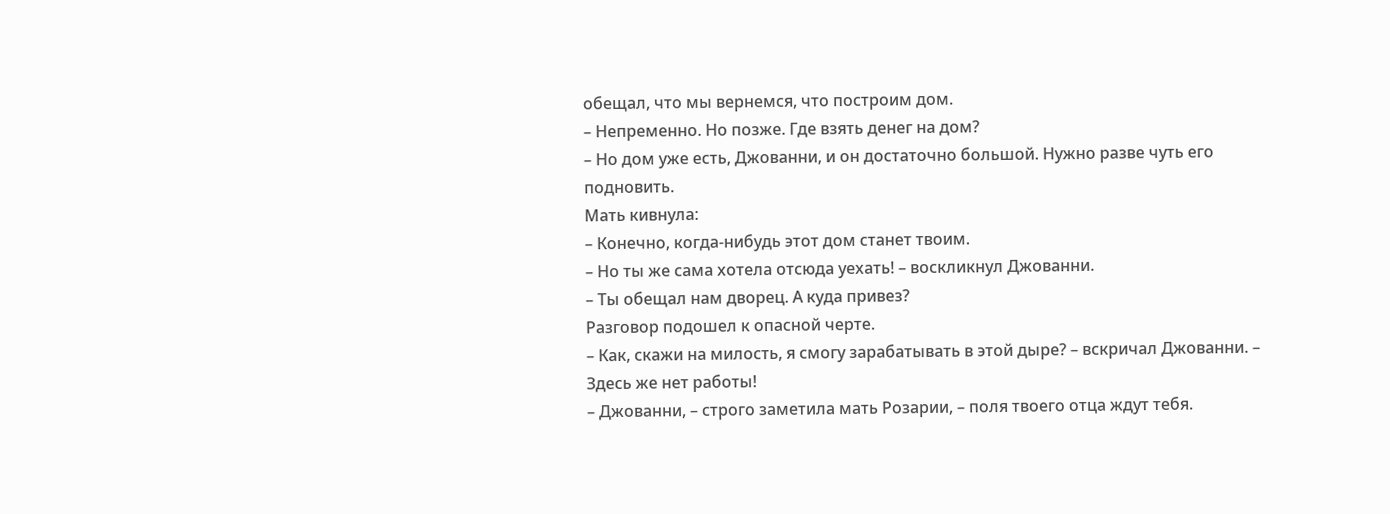обещал, что мы вернемся, что построим дом.
– Непременно. Но позже. Где взять денег на дом?
– Но дом уже есть, Джованни, и он достаточно большой. Нужно разве чуть его подновить.
Мать кивнула:
– Конечно, когда-нибудь этот дом станет твоим.
– Но ты же сама хотела отсюда уехать! – воскликнул Джованни.
– Ты обещал нам дворец. А куда привез?
Разговор подошел к опасной черте.
– Как, скажи на милость, я смогу зарабатывать в этой дыре? – вскричал Джованни. – Здесь же нет работы!
– Джованни, – строго заметила мать Розарии, – поля твоего отца ждут тебя.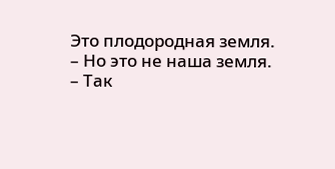Это плодородная земля.
– Но это не наша земля.
– Так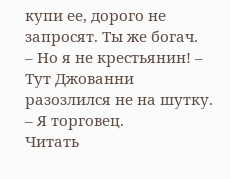купи ее, дорого не запросят. Ты же богач.
– Но я не крестьянин! – Тут Джованни разозлился не на шутку. – Я торговец.
Читать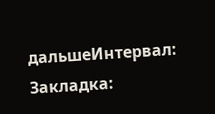дальшеИнтервал:
Закладка: